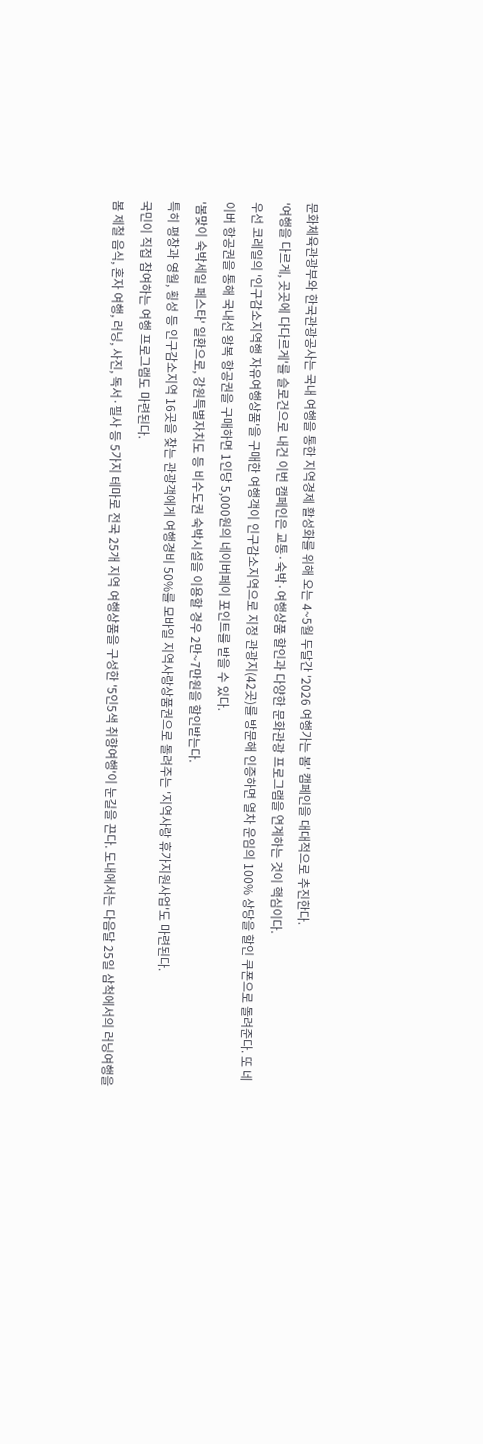문화체육관광부와 한국관광공사는 국내 여행을 통한 지역경제 활성화를 위해 오는 4~5월 두달간 '2026 여행가는 봄' 캠페인을 대대적으로 추진한다.
'여행을 다르게, 곳곳에 다다르게'를 슬로건으로 내건 이번 캠페인은 교통·숙박·여행상품 할인과 다양한 문화관광 프로그램을 연계하는 것이 핵심이다.
우선 코레일의 '인구감소지역행 자유여행상품'을 구매한 여행객이 인구감소지역으로 지정 관광지(42곳)를 방문해 인증하면 열차 운임의 100% 상당을 할인 쿠폰으로 돌려준다. 또 네이버 항공권을 통해 국내선 왕복 항공권을 구매하면 1인당 5,000원의 네이버페이 포인트를 받을 수 있다.
'봄맞이 숙박세일 페스타' 일환으로, 강원특별자치도 등 비수도권 숙박시설을 이용할 경우 2만~7만원을 할인받는다.
특히 평창과 영월, 횡성 등 인구감소지역 16곳을 찾는 관광객에게 여행경비 50%를 모바일 지역사랑상품권으로 돌려주는 '지역사랑 휴가지원사업'도 마련된다.
국민이 직접 참여하는 여행 프로그램도 마련된다.
봄 제철 음식, 혼자 여행, 러닝, 사진, 독서·필사 등 5가지 테마로 전국 25개 지역 여행상품을 구성한 '5인5색 취향여행'이 눈길을 끈다. 도내에서는 다음달 25일 삼척에서의 러닝여행을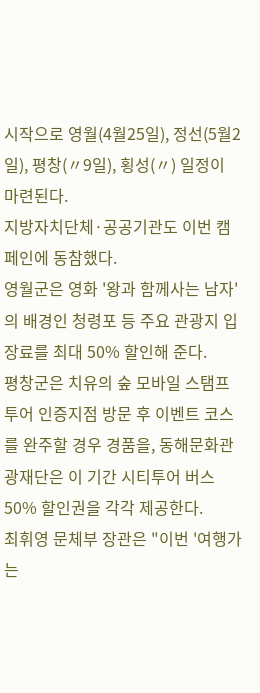시작으로 영월(4월25일), 정선(5월2일), 평창(〃9일), 횡성(〃) 일정이 마련된다.
지방자치단체·공공기관도 이번 캠페인에 동참했다.
영월군은 영화 '왕과 함께사는 남자'의 배경인 청령포 등 주요 관광지 입장료를 최대 50% 할인해 준다.
평창군은 치유의 숲 모바일 스탬프투어 인증지점 방문 후 이벤트 코스를 완주할 경우 경품을, 동해문화관광재단은 이 기간 시티투어 버스 50% 할인권을 각각 제공한다.
최휘영 문체부 장관은 "이번 '여행가는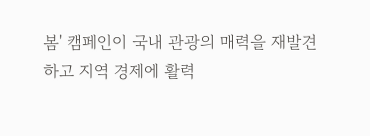봄' 캠페인이 국내 관광의 매력을 재발견하고 지역 경제에 활력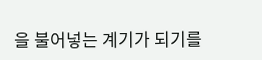을 불어넣는 계기가 되기를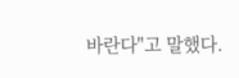바란다"고 말했다.